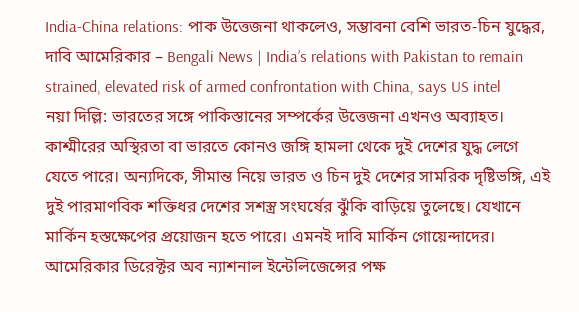India-China relations: পাক উত্তেজনা থাকলেও, সম্ভাবনা বেশি ভারত-চিন যুদ্ধের, দাবি আমেরিকার – Bengali News | India’s relations with Pakistan to remain strained, elevated risk of armed confrontation with China, says US intel
নয়া দিল্লি: ভারতের সঙ্গে পাকিস্তানের সম্পর্কের উত্তেজনা এখনও অব্যাহত। কাশ্মীরের অস্থিরতা বা ভারতে কোনও জঙ্গি হামলা থেকে দুই দেশের যুদ্ধ লেগে যেতে পারে। অন্যদিকে, সীমান্ত নিয়ে ভারত ও চিন দুই দেশের সামরিক দৃষ্টিভঙ্গি, এই দুই পারমাণবিক শক্তিধর দেশের সশস্ত্র সংঘর্ষের ঝুঁকি বাড়িয়ে তুলেছে। যেখানে মার্কিন হস্তক্ষেপের প্রয়োজন হতে পারে। এমনই দাবি মার্কিন গোয়েন্দাদের। আমেরিকার ডিরেক্টর অব ন্যাশনাল ইন্টেলিজেন্সের পক্ষ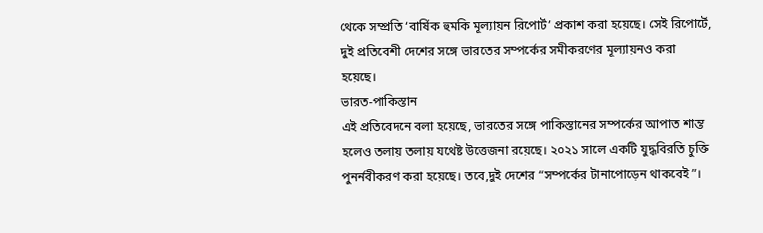থেকে সম্প্রতি ‘বার্ষিক হুমকি মূল্যায়ন রিপোর্ট’ প্রকাশ করা হয়েছে। সেই রিপোর্টে, দুই প্রতিবেশী দেশের সঙ্গে ভারতের সম্পর্কের সমীকরণের মূল্যায়নও করা হয়েছে।
ভারত-পাকিস্তান
এই প্রতিবেদনে বলা হয়েছে, ভারতের সঙ্গে পাকিস্তানের সম্পর্কের আপাত শান্ত হলেও তলায় তলায় যথেষ্ট উত্তেজনা রয়েছে। ২০২১ সালে একটি যুদ্ধবিরতি চুক্তি পুনর্নবীকরণ করা হয়েছে। তবে,দুই দেশের “সম্পর্কের টানাপোড়েন থাকবেই”।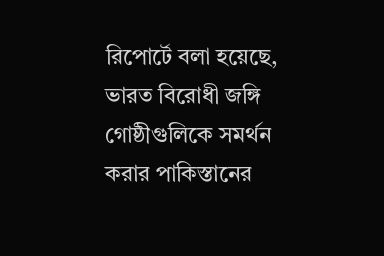রিপোর্টে বলা হয়েছে, ভারত বিরোধী জঙ্গি গোষ্ঠীগুলিকে সমর্থন করার পাকিস্তানের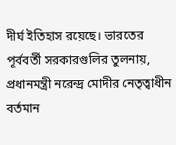দীর্ঘ ইতিহাস রয়েছে। ভারতের পূর্ববর্তী সরকারগুলির তুলনায়, প্রধানমন্ত্রী নরেন্দ্র মোদীর নেতৃত্বাধীন বর্তমান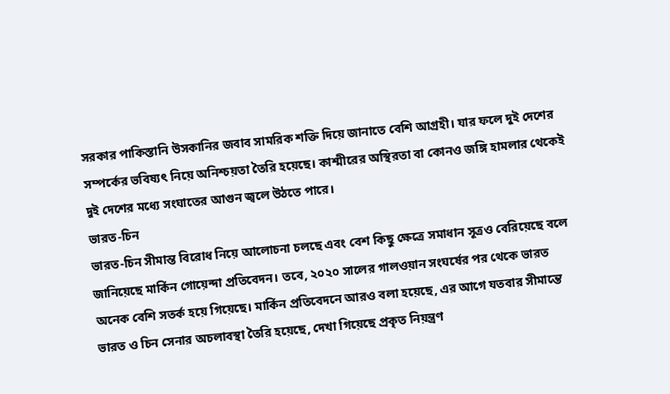সরকার পাকিস্তানি উসকানির জবাব সামরিক শক্তি দিয়ে জানাতে বেশি আগ্রহী। যার ফলে দুই দেশের সম্পর্কের ভবিষ্যৎ নিয়ে অনিশ্চয়তা তৈরি হয়েছে। কাশ্মীরের অস্থিরতা বা কোনও জঙ্গি হামলার থেকেই দুই দেশের মধ্যে সংঘাতের আগুন জ্বলে উঠতে পারে।
ভারত-চিন
ভারত-চিন সীমান্ত বিরোধ নিয়ে আলোচনা চলছে এবং বেশ কিছু ক্ষেত্রে সমাধান সূত্রও বেরিয়েছে বলে জানিয়েছে মার্কিন গোয়েন্দা প্রতিবেদন। তবে, ২০২০ সালের গালওয়ান সংঘর্ষের পর থেকে ভারত অনেক বেশি সতর্ক হয়ে গিয়েছে। মার্কিন প্রতিবেদনে আরও বলা হয়েছে, এর আগে যতবার সীমান্তে ভারত ও চিন সেনার অচলাবস্থা তৈরি হয়েছে, দেখা গিয়েছে প্রকৃত নিয়ন্ত্রণ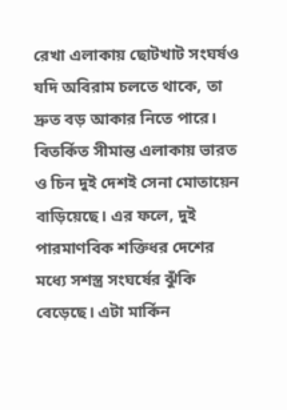রেখা এলাকায় ছোটখাট সংঘর্ষও যদি অবিরাম চলতে থাকে, তা দ্রুত বড় আকার নিতে পারে। বিতর্কিত সীমান্ত এলাকায় ভারত ও চিন দুই দেশই সেনা মোতায়েন বাড়িয়েছে। এর ফলে, দুই পারমাণবিক শক্তিধর দেশের মধ্যে সশস্ত্র সংঘর্ষের ঝুঁকি বেড়েছে। এটা মার্কিন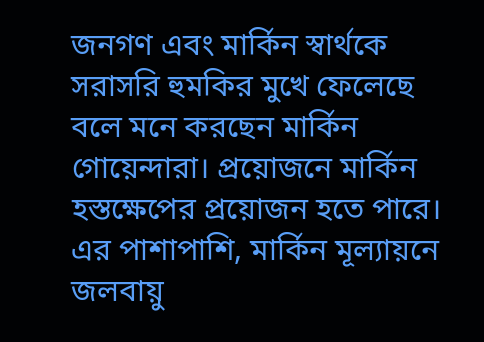জনগণ এবং মার্কিন স্বার্থকে সরাসরি হুমকির মুখে ফেলেছে বলে মনে করছেন মার্কিন গোয়েন্দারা। প্রয়োজনে মার্কিন হস্তক্ষেপের প্রয়োজন হতে পারে।
এর পাশাপাশি, মার্কিন মূল্যায়নে জলবায়ু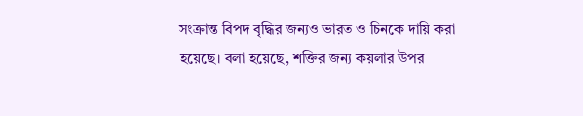সংক্রান্ত বিপদ বৃদ্ধির জন্যও ভারত ও চিনকে দায়ি করা হয়েছে। বলা হয়েছে, শক্তির জন্য কয়লার উপর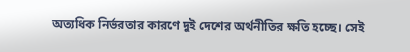অত্যধিক নির্ভরতার কারণে দুই দেশের অর্থনীতির ক্ষতি হচ্ছে। সেই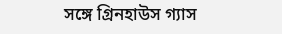সঙ্গে গ্রিনহাউস গ্যাস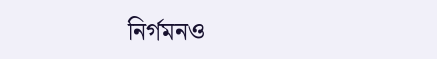নির্গমনও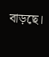বাড়ছে।